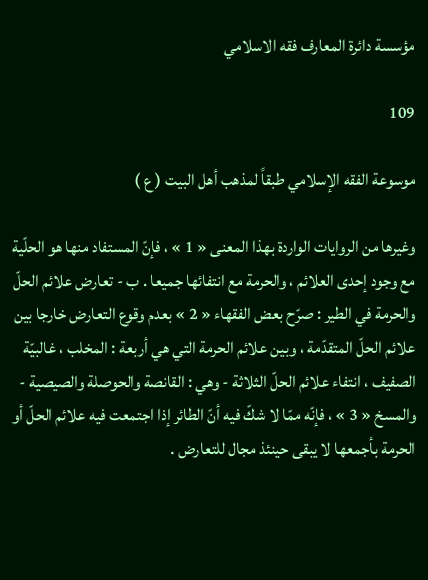مؤسسة دائرة المعارف فقه الاسلامي

109

موسوعة الفقه الإسلامي طبقاً لمذهب أهل البيت ( ع )

وغيرها من الروايات الواردة بهذا المعنى « 1 » ، فإنّ المستفاد منها هو الحلّية مع وجود إحدى العلائم ، والحرمة مع انتفائها جميعا . ب - تعارض علائم الحلّ والحرمة في الطير : صرّح بعض الفقهاء « 2 » بعدم وقوع التعارض خارجا بين علائم الحلّ المتقدّمة ، وبين علائم الحرمة التي هي أربعة : المخلب ، غالبيّة الصفيف ، انتفاء علائم الحلّ الثلاثة - وهي : القانصة والحوصلة والصيصية - والمسخ « 3 » ، فإنّه ممّا لا شكّ فيه أنّ الطائر إذا اجتمعت فيه علائم الحلّ أو الحرمة بأجمعها لا يبقى حينئذ مجال للتعارض .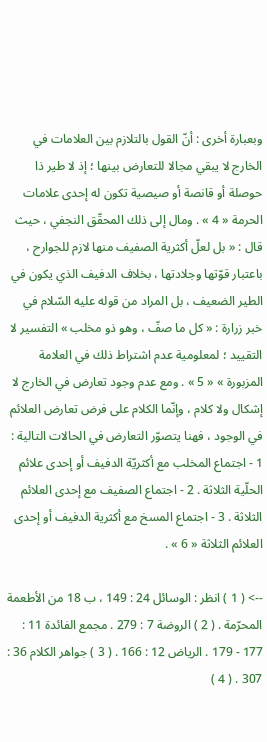وبعبارة أخرى : أنّ القول بالتلازم بين العلامات في الخارج لا يبقي مجالا للتعارض بينها ؛ إذ لا طير ذا حوصلة أو قانصة أو صيصية تكون له إحدى علامات الحرمة « 4 » . ومال إلى ذلك المحقّق النجفي ، حيث قال : « بل لعلّ أكثرية الصفيف منها لازم للجوارح ، باعتبار قوّتها وجلادتها ، بخلاف الدفيف الذي يكون في الطير الضعيف ، بل المراد من قوله عليه السّلام في خبر زرارة : « كل ما صفّ ، وهو ذو مخلب » التفسير لا التقييد ؛ لمعلومية عدم اشتراط ذلك في العلامة المزبورة » « 5 » . ومع عدم وجود تعارض في الخارج لا إشكال ولا كلام ، وإنّما الكلام على فرض تعارض العلائم في الوجود ، فهنا يتصوّر التعارض في الحالات التالية : 1 - اجتماع المخلب مع أكثريّة الدفيف أو إحدى علائم الحلّية الثلاثة . 2 - اجتماع الصفيف مع إحدى العلائم الثلاثة . 3 - اجتماع المسخ مع أكثرية الدفيف أو إحدى العلائم الثلاثة « 6 » .

--> ( 1 ) انظر : الوسائل 24 : 149 ، ب 18 من الأطعمة المحرّمة . ( 2 ) الروضة 7 : 279 . مجمع الفائدة 11 : 177 - 179 . الرياض 12 : 166 . ( 3 ) جواهر الكلام 36 : 307 . ( 4 )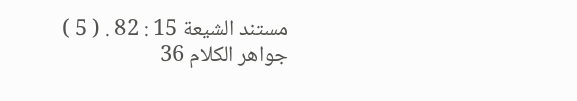مستند الشيعة 15 : 82 . ( 5 ) جواهر الكلام 36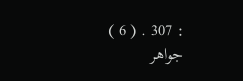: 307 . ( 6 ) جواهر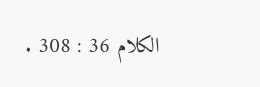الكلام 36 : 308 .